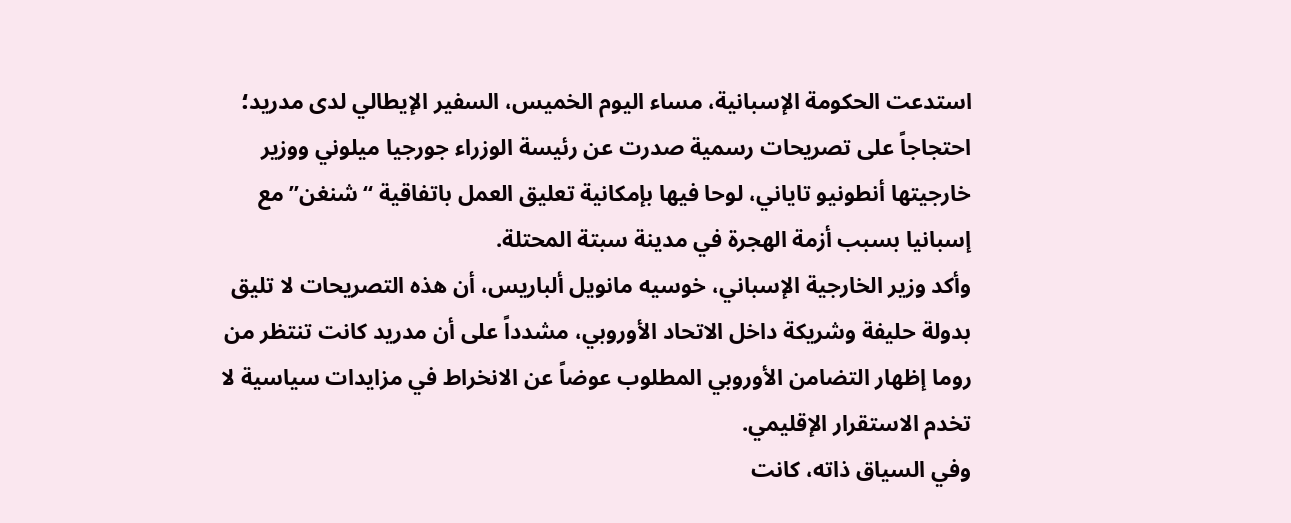استدعت الحكومة الإسبانية، مساء اليوم الخميس، السفير الإيطالي لدى مدريد؛ احتجاجاً على تصريحات رسمية صدرت عن رئيسة الوزراء جورجيا ميلوني ووزير خارجيتها أنطونيو تاياني، لوحا فيها بإمكانية تعليق العمل باتفاقية “شنغن” مع إسبانيا بسبب أزمة الهجرة في مدينة سبتة المحتلة.
وأكد وزير الخارجية الإسباني، خوسيه مانويل ألباريس، أن هذه التصريحات لا تليق بدولة حليفة وشريكة داخل الاتحاد الأوروبي، مشدداً على أن مدريد كانت تنتظر من روما إظهار التضامن الأوروبي المطلوب عوضاً عن الانخراط في مزايدات سياسية لا تخدم الاستقرار الإقليمي.
وفي السياق ذاته، كانت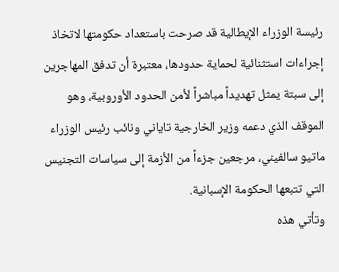رئيسة الوزراء الإيطالية قد صرحت باستعداد حكومتها لاتخاذ إجراءات استثنائية لحماية حدودها، معتبرة أن تدفق المهاجرين إلى سبتة يمثل تهديداً مباشراً لأمن الحدود الأوروبية، وهو الموقف الذي دعمه وزير الخارجية تاياني ونائب رئيس الوزراء ماتيو سالفيني، مرجعين جزءاً من الأزمة إلى سياسات التجنيس التي تتبعها الحكومة الإسبانية.
وتأتي هذه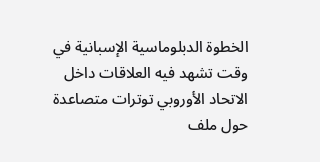الخطوة الدبلوماسية الإسبانية في وقت تشهد فيه العلاقات داخل الاتحاد الأوروبي توترات متصاعدة حول ملف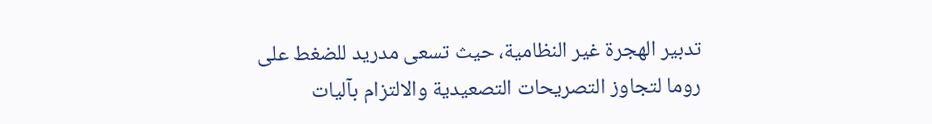تدبير الهجرة غير النظامية، حيث تسعى مدريد للضغط على روما لتجاوز التصريحات التصعيدية والالتزام بآليات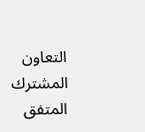التعاون المشترك المتفق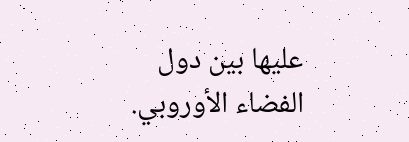عليها بين دول الفضاء الأوروبي.